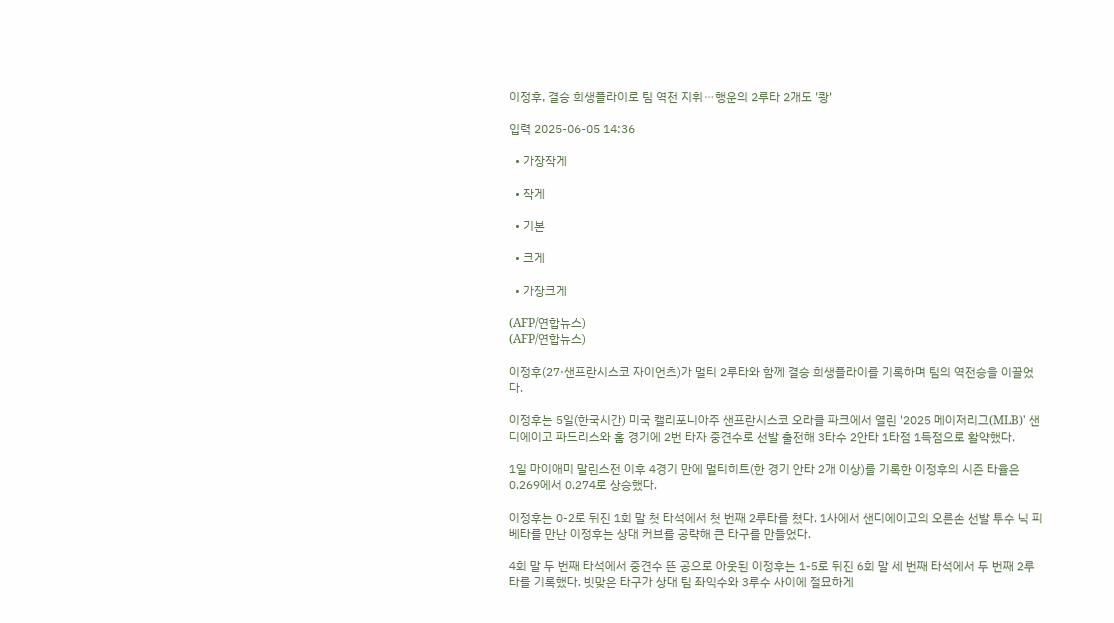이정후, 결승 희생플라이로 팀 역전 지휘⋯행운의 2루타 2개도 '쾅'

입력 2025-06-05 14:36

  • 가장작게

  • 작게

  • 기본

  • 크게

  • 가장크게

(AFP/연합뉴스)
(AFP/연합뉴스)

이정후(27·샌프란시스코 자이언츠)가 멀티 2루타와 함께 결승 희생플라이를 기록하며 팀의 역전승을 이끌었다.

이정후는 5일(한국시간) 미국 캘리포니아주 샌프란시스코 오라클 파크에서 열린 '2025 메이저리그(MLB)' 샌디에이고 파드리스와 홈 경기에 2번 타자 중견수로 선발 출전해 3타수 2안타 1타점 1득점으로 활약했다.

1일 마이애미 말린스전 이후 4경기 만에 멀티히트(한 경기 안타 2개 이상)를 기록한 이정후의 시즌 타율은 0.269에서 0.274로 상승했다.

이정후는 0-2로 뒤진 1회 말 첫 타석에서 첫 번째 2루타를 쳤다. 1사에서 샌디에이고의 오른손 선발 투수 닉 피베타를 만난 이정후는 상대 커브를 공략해 큰 타구를 만들었다.

4회 말 두 번째 타석에서 중견수 뜬 공으로 아웃된 이정후는 1-5로 뒤진 6회 말 세 번째 타석에서 두 번째 2루타를 기록했다. 빗맞은 타구가 상대 팀 좌익수와 3루수 사이에 절묘하게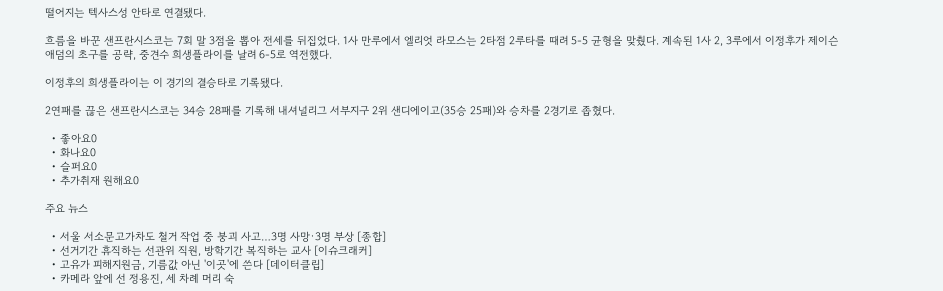떨어지는 텍사스성 안타로 연결됐다.

흐름을 바꾼 샌프란시스코는 7회 말 3점을 뽑아 전세를 뒤집었다. 1사 만루에서 엘리엇 라모스는 2타점 2루타를 때려 5-5 균형을 맞췄다. 계속된 1사 2, 3루에서 이정후가 제이슨 애덤의 초구를 공략, 중견수 희생플라이를 날려 6-5로 역전했다.

이정후의 희생플라이는 이 경기의 결승타로 기록됐다.

2연패를 끊은 샌프란시스코는 34승 28패를 기록해 내셔널리그 서부지구 2위 샌디에이고(35승 25패)와 승차를 2경기로 좁혔다.

  • 좋아요0
  • 화나요0
  • 슬퍼요0
  • 추가취재 원해요0

주요 뉴스

  • 서울 서소문고가차도 철거 작업 중 붕괴 사고…3명 사망·3명 부상 [종합]
  • 선거기간 휴직하는 선관위 직원, 방학기간 복직하는 교사 [이슈크래커]
  • 고유가 피해지원금, 기름값 아닌 '이곳'에 쓴다 [데이터클립]
  • 카메라 앞에 선 정용진, 세 차례 머리 숙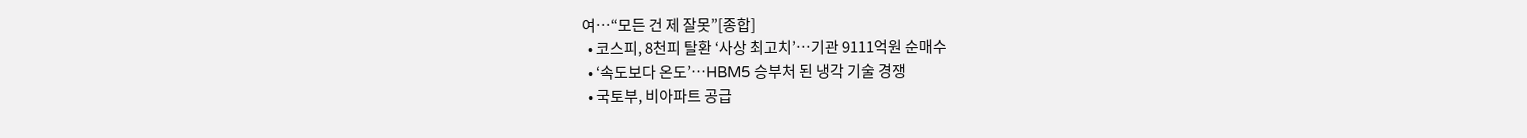여⋯“모든 건 제 잘못”[종합]
  • 코스피, 8천피 탈환 ‘사상 최고치’⋯기관 9111억원 순매수
  • ‘속도보다 온도’⋯HBM5 승부처 된 냉각 기술 경쟁
  • 국토부, 비아파트 공급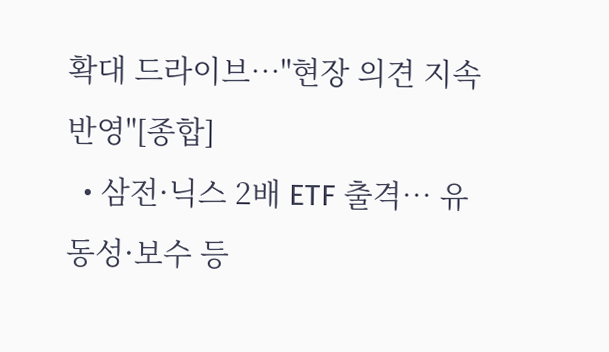확대 드라이브…"현장 의견 지속 반영"[종합]
  • 삼전·닉스 2배 ETF 출격… 유동성·보수 등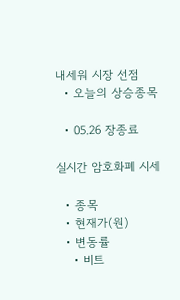내세워 시장 선점
  • 오늘의 상승종목

  • 05.26 장종료

실시간 암호화폐 시세

  • 종목
  • 현재가(원)
  • 변동률
    • 비트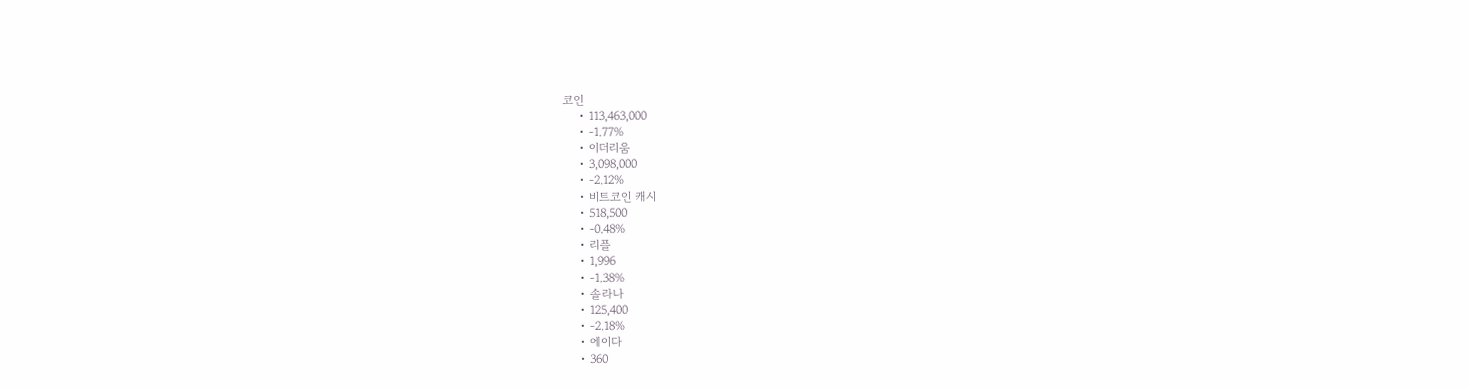코인
    • 113,463,000
    • -1.77%
    • 이더리움
    • 3,098,000
    • -2.12%
    • 비트코인 캐시
    • 518,500
    • -0.48%
    • 리플
    • 1,996
    • -1.38%
    • 솔라나
    • 125,400
    • -2.18%
    • 에이다
    • 360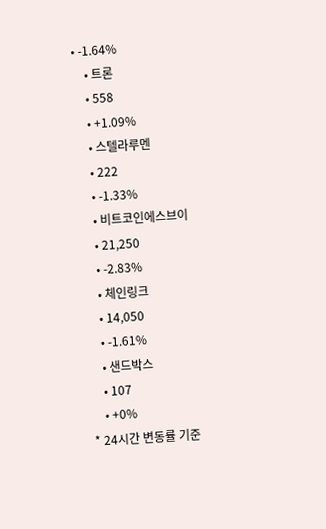• -1.64%
    • 트론
    • 558
    • +1.09%
    • 스텔라루멘
    • 222
    • -1.33%
    • 비트코인에스브이
    • 21,250
    • -2.83%
    • 체인링크
    • 14,050
    • -1.61%
    • 샌드박스
    • 107
    • +0%
* 24시간 변동률 기준